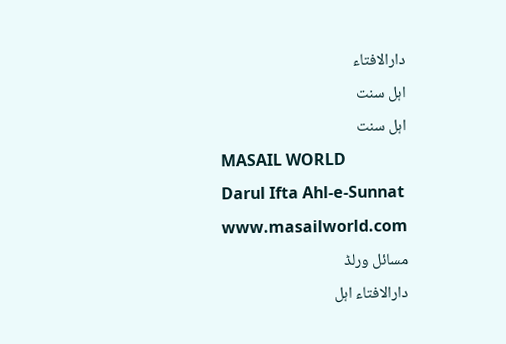دارالافتاء
اہل سنت
اہل سنت
MASAIL WORLD
Darul Ifta Ahl-e-Sunnat
www.masailworld.com
مسائل ورلڈ
دارالافتاء اہل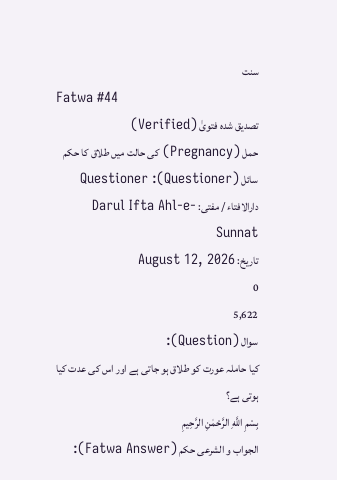سنت
Fatwa #44
تصدیق شدہ فتویٰ (Verified)
حمل (Pregnancy) کی حالت میں طلاق کا حکم
سائل (Questioner): Questioner
دارالافتاء / مفتی: Darul Ifta Ahl-e-Sunnat
تاریخ: August 12, 2026
0
5,622
سوال (Question):
کیا حاملہ عورت کو طلاق ہو جاتی ہے اور اس کی عدت کیا ہوتی ہے؟
بِسْمِ اللَّهِ الرَّحْمٰنِ الرَّحِيمِ
الجواب و الشرعی حکم (Fatwa Answer):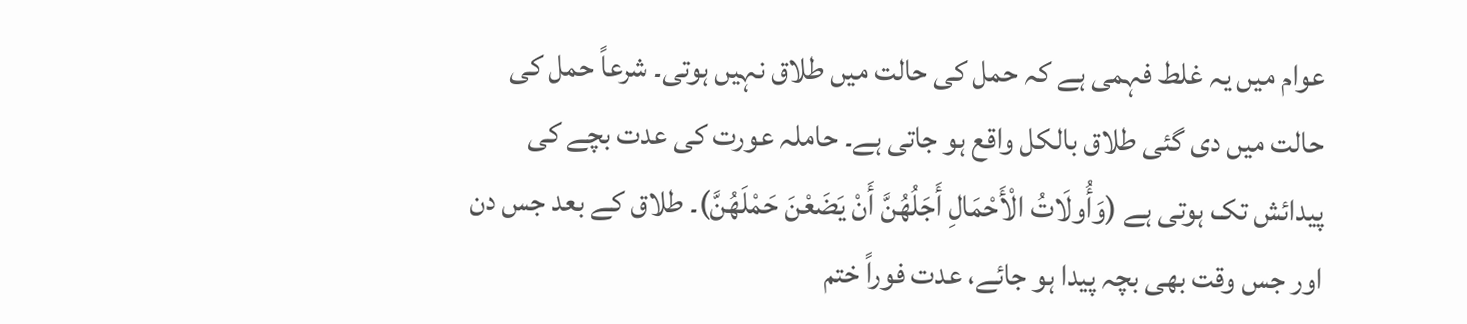عوام میں یہ غلط فہمی ہے کہ حمل کی حالت میں طلاق نہیں ہوتی۔ شرعاً حمل کی حالت میں دی گئی طلاق بالکل واقع ہو جاتی ہے۔ حاملہ عورت کی عدت بچے کی پیدائش تک ہوتی ہے (وَأُولَاتُ الْأَحْمَالِ أَجَلُهُنَّ أَنْ يَضَعْنَ حَمْلَهُنَّ)۔ طلاق کے بعد جس دن اور جس وقت بھی بچہ پیدا ہو جائے، عدت فوراً ختم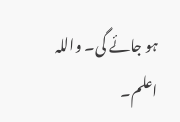ہو جائے گی۔ واللہ اعلم۔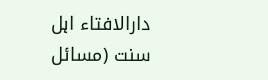دارالافتاء اہل سنت (مسائل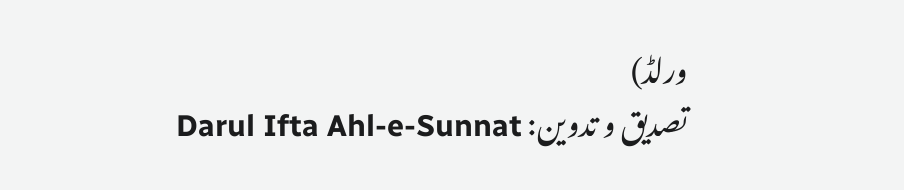ورلڈ)
تصدیق و تدوین: Darul Ifta Ahl-e-Sunnat